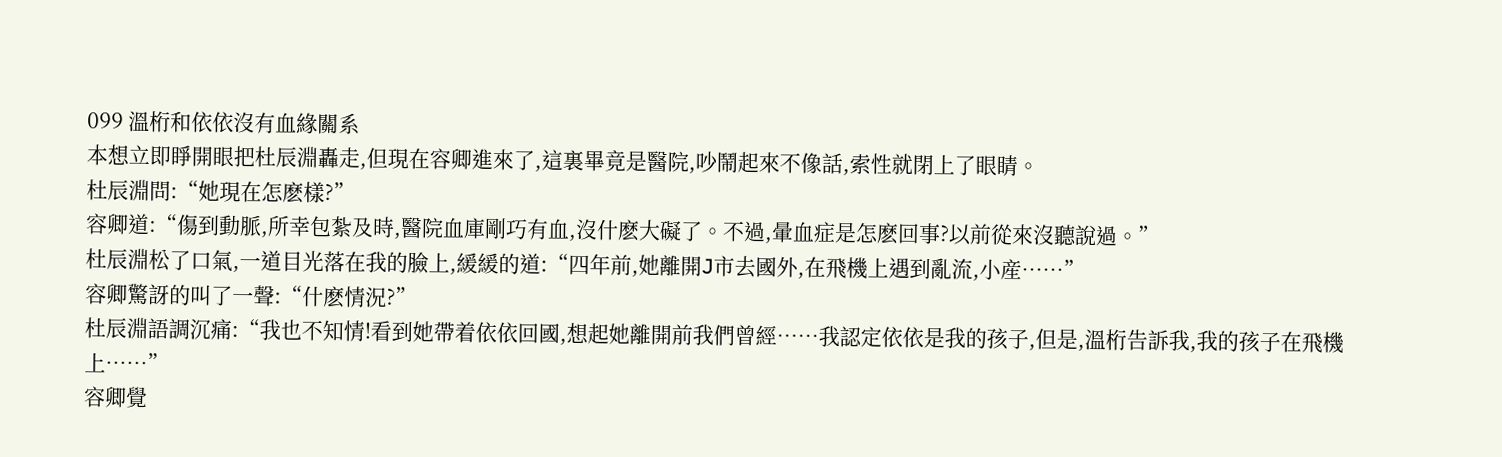099 溫桁和依依沒有血緣關系
本想立即睜開眼把杜辰淵轟走,但現在容卿進來了,這裏畢竟是醫院,吵鬧起來不像話,索性就閉上了眼睛。
杜辰淵問:“她現在怎麽樣?”
容卿道:“傷到動脈,所幸包紮及時,醫院血庫剛巧有血,沒什麽大礙了。不過,暈血症是怎麽回事?以前從來沒聽說過。”
杜辰淵松了口氣,一道目光落在我的臉上,緩緩的道:“四年前,她離開J市去國外,在飛機上遇到亂流,小産……”
容卿驚訝的叫了一聲:“什麽情況?”
杜辰淵語調沉痛:“我也不知情!看到她帶着依依回國,想起她離開前我們曾經……我認定依依是我的孩子,但是,溫桁告訴我,我的孩子在飛機上……”
容卿覺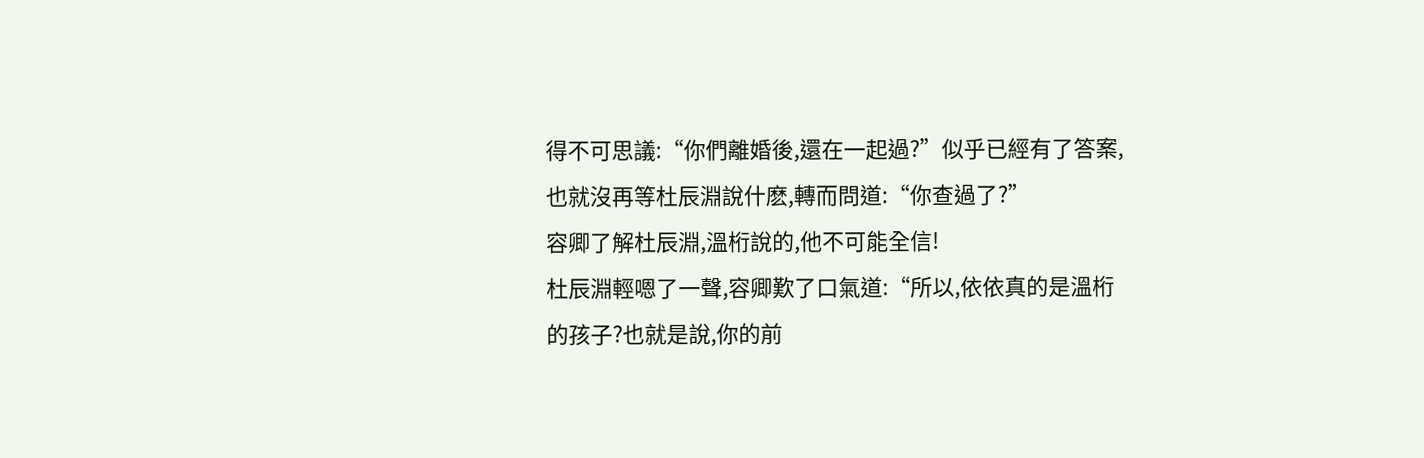得不可思議:“你們離婚後,還在一起過?”似乎已經有了答案,也就沒再等杜辰淵說什麽,轉而問道:“你查過了?”
容卿了解杜辰淵,溫桁說的,他不可能全信!
杜辰淵輕嗯了一聲,容卿歎了口氣道:“所以,依依真的是溫桁的孩子?也就是說,你的前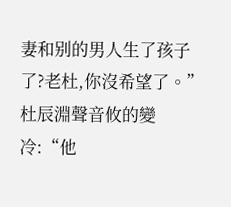妻和别的男人生了孩子了?老杜,你沒希望了。”
杜辰淵聲音攸的變冷:“他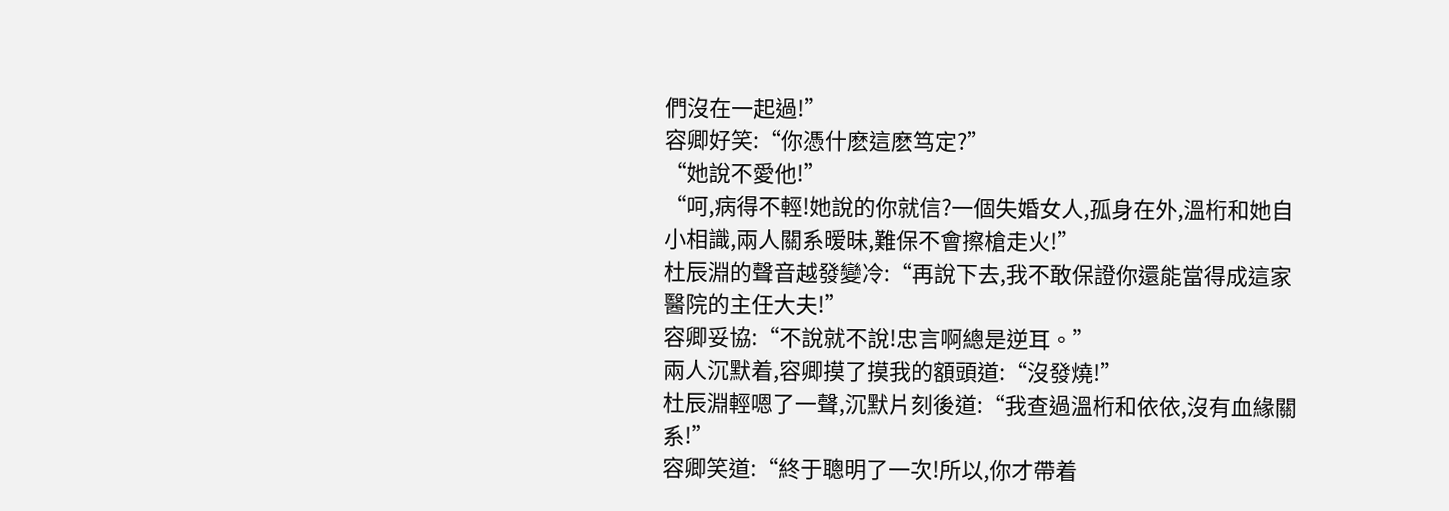們沒在一起過!”
容卿好笑:“你憑什麽這麽笃定?”
“她說不愛他!”
“呵,病得不輕!她說的你就信?一個失婚女人,孤身在外,溫桁和她自小相識,兩人關系暧昧,難保不會擦槍走火!”
杜辰淵的聲音越發變冷:“再說下去,我不敢保證你還能當得成這家醫院的主任大夫!”
容卿妥協:“不說就不說!忠言啊總是逆耳。”
兩人沉默着,容卿摸了摸我的額頭道:“沒發燒!”
杜辰淵輕嗯了一聲,沉默片刻後道:“我查過溫桁和依依,沒有血緣關系!”
容卿笑道:“終于聰明了一次!所以,你才帶着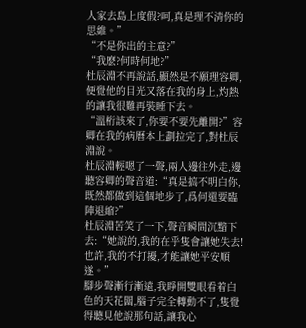人家去島上度假?呵,真是理不清你的思維。”
“不是你出的主意?”
“我麽?何時何地?”
杜辰淵不再說話,顯然是不願理容卿,便覺他的目光又落在我的身上,灼熱的讓我很難再裝睡下去。
“溫桁該來了,你要不要先離開?”容卿在我的病曆本上劃拉完了,對杜辰淵說。
杜辰淵輕嗯了一聲,兩人邊往外走,邊聽容卿的聲音道:“真是搞不明白你,既然都做到這個地步了,爲何還要臨陣退縮?”
杜辰淵苦笑了一下,聲音瞬間沉黯下去:“她說的,我的在乎隻會讓她失去!也許,我的不打擾,才能讓她平安順遂。”
腳步聲漸行漸遠,我睜開雙眼看着白色的天花闆,腦子完全轉動不了,隻覺得聽見他說那句話,讓我心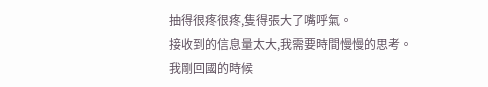抽得很疼很疼,隻得張大了嘴呼氣。
接收到的信息量太大,我需要時間慢慢的思考。
我剛回國的時候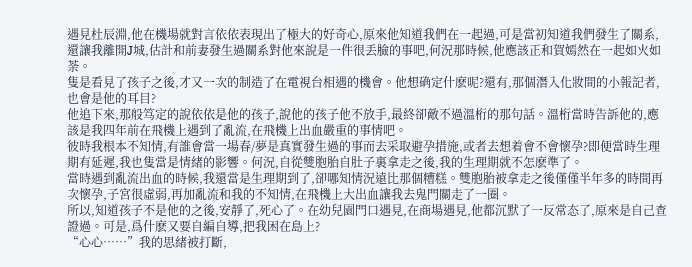遇見杜辰淵,他在機場就對言依依表現出了極大的好奇心,原來他知道我們在一起過,可是當初知道我們發生了關系,還讓我離開J城,估計和前妻發生過關系對他來說是一件很丢臉的事吧,何況那時候,他應該正和賀嫣然在一起如火如荼。
隻是看見了孩子之後,才又一次的制造了在電視台相遇的機會。他想确定什麽呢?還有,那個潛入化妝間的小報記者,也會是他的耳目?
他追下來,那般笃定的說依依是他的孩子,說他的孩子他不放手,最終卻敵不過溫桁的那句話。溫桁當時告訴他的,應該是我四年前在飛機上遇到了亂流,在飛機上出血嚴重的事情吧。
彼時我根本不知情,有誰會當一場春/夢是真實發生過的事而去采取避孕措施,或者去想着會不會懷孕?即便當時生理期有延遲,我也隻當是情緒的影響。何況,自從雙胞胎自肚子裏拿走之後,我的生理期就不怎麽準了。
當時遇到亂流出血的時候,我還當是生理期到了,卻哪知情況遠比那個糟糕。雙胞胎被拿走之後僅僅半年多的時間再次懷孕,子宮很虛弱,再加亂流和我的不知情,在飛機上大出血讓我去鬼門關走了一圈。
所以,知道孩子不是他的之後,安靜了,死心了。在幼兒園門口遇見,在商場遇見,他都沉默了一反常态了,原來是自己查證過。可是,爲什麽又要自編自導,把我困在島上?
“心心……”我的思緒被打斷,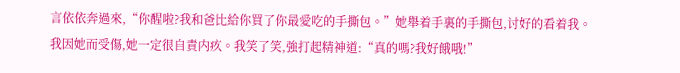言依依奔過來,“你醒啦?我和爸比給你買了你最愛吃的手撕包。”她舉着手裏的手撕包,讨好的看着我。
我因她而受傷,她一定很自責内疚。我笑了笑,強打起精神道:“真的嗎?我好餓哦!”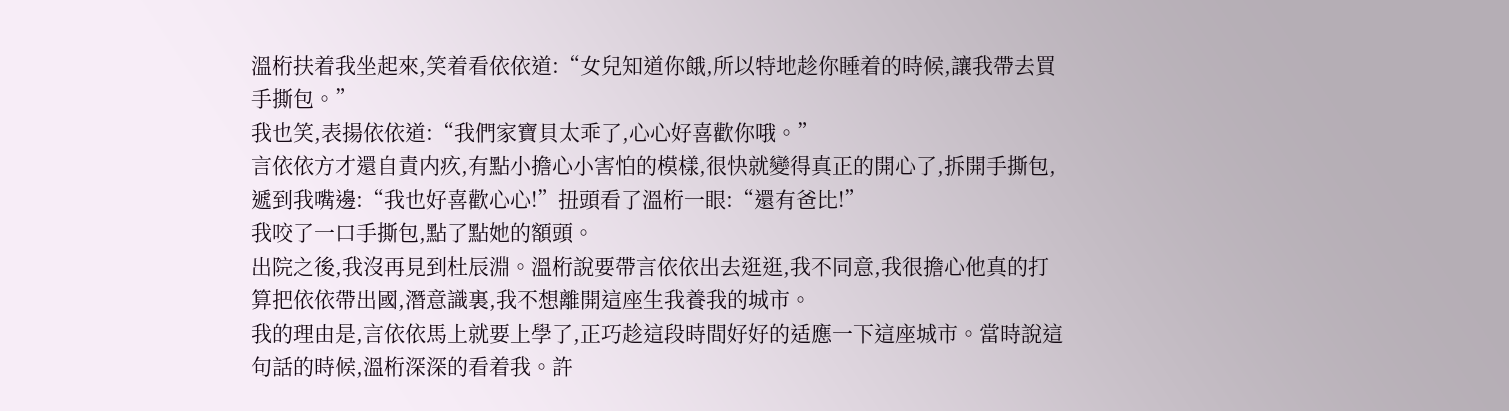溫桁扶着我坐起來,笑着看依依道:“女兒知道你餓,所以特地趁你睡着的時候,讓我帶去買手撕包。”
我也笑,表揚依依道:“我們家寶貝太乖了,心心好喜歡你哦。”
言依依方才還自責内疚,有點小擔心小害怕的模樣,很快就變得真正的開心了,拆開手撕包,遞到我嘴邊:“我也好喜歡心心!”扭頭看了溫桁一眼:“還有爸比!”
我咬了一口手撕包,點了點她的額頭。
出院之後,我沒再見到杜辰淵。溫桁說要帶言依依出去逛逛,我不同意,我很擔心他真的打算把依依帶出國,潛意識裏,我不想離開這座生我養我的城市。
我的理由是,言依依馬上就要上學了,正巧趁這段時間好好的适應一下這座城市。當時說這句話的時候,溫桁深深的看着我。許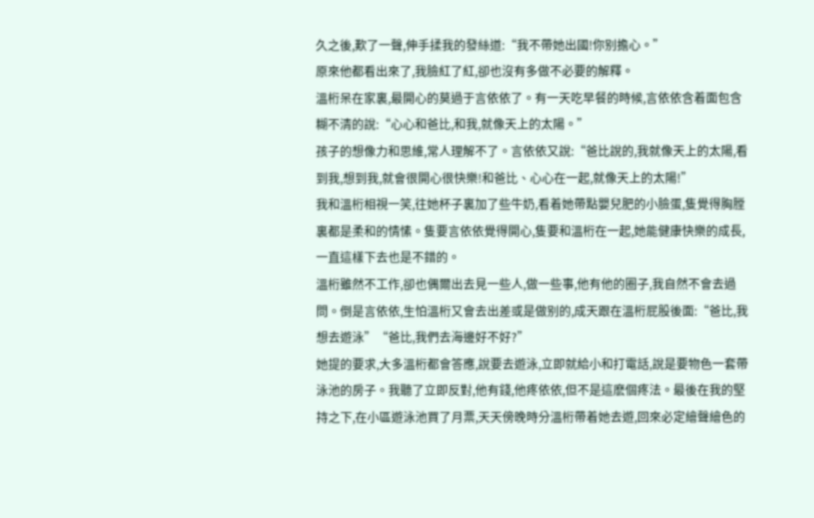久之後,歎了一聲,伸手揉我的發絲道:“我不帶她出國!你别擔心。”
原來他都看出來了,我臉紅了紅,卻也沒有多做不必要的解釋。
溫桁呆在家裏,最開心的莫過于言依依了。有一天吃早餐的時候,言依依含着面包含糊不清的說:“心心和爸比,和我,就像天上的太陽。”
孩子的想像力和思維,常人理解不了。言依依又說:“爸比說的,我就像天上的太陽,看到我,想到我,就會很開心很快樂!和爸比、心心在一起,就像天上的太陽!”
我和溫桁相視一笑,往她杯子裏加了些牛奶,看着她帶點嬰兒肥的小臉蛋,隻覺得胸膛裏都是柔和的情愫。隻要言依依覺得開心,隻要和溫桁在一起,她能健康快樂的成長,一直這樣下去也是不錯的。
溫桁雖然不工作,卻也偶爾出去見一些人,做一些事,他有他的圈子,我自然不會去過問。倒是言依依,生怕溫桁又會去出差或是做别的,成天跟在溫桁屁股後面:“爸比,我想去遊泳”“爸比,我們去海邊好不好?”
她提的要求,大多溫桁都會答應,說要去遊泳,立即就給小和打電話,說是要物色一套帶泳池的房子。我聽了立即反對,他有錢,他疼依依,但不是這麽個疼法。最後在我的堅持之下,在小區遊泳池買了月票,天天傍晚時分溫桁帶着她去遊,回來必定繪聲繪色的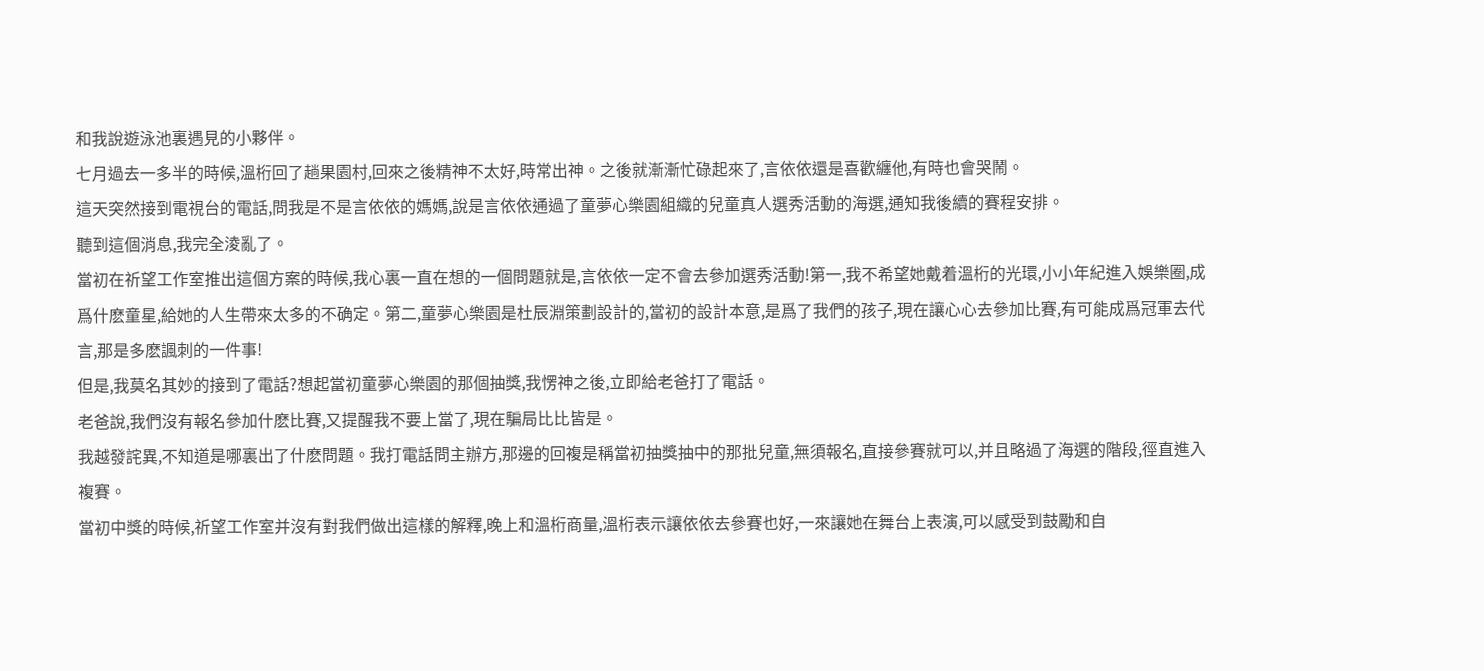和我說遊泳池裏遇見的小夥伴。
七月過去一多半的時候,溫桁回了趟果園村,回來之後精神不太好,時常出神。之後就漸漸忙碌起來了,言依依還是喜歡纏他,有時也會哭鬧。
這天突然接到電視台的電話,問我是不是言依依的媽媽,說是言依依通過了童夢心樂園組織的兒童真人選秀活動的海選,通知我後續的賽程安排。
聽到這個消息,我完全淩亂了。
當初在祈望工作室推出這個方案的時候,我心裏一直在想的一個問題就是,言依依一定不會去參加選秀活動!第一,我不希望她戴着溫桁的光環,小小年紀進入娛樂圈,成爲什麽童星,給她的人生帶來太多的不确定。第二,童夢心樂園是杜辰淵策劃設計的,當初的設計本意,是爲了我們的孩子,現在讓心心去參加比賽,有可能成爲冠軍去代言,那是多麽諷刺的一件事!
但是,我莫名其妙的接到了電話?想起當初童夢心樂園的那個抽獎,我愣神之後,立即給老爸打了電話。
老爸說,我們沒有報名參加什麽比賽,又提醒我不要上當了,現在騙局比比皆是。
我越發詫異,不知道是哪裏出了什麽問題。我打電話問主辦方,那邊的回複是稱當初抽獎抽中的那批兒童,無須報名,直接參賽就可以,并且略過了海選的階段,徑直進入複賽。
當初中獎的時候,祈望工作室并沒有對我們做出這樣的解釋,晚上和溫桁商量,溫桁表示讓依依去參賽也好,一來讓她在舞台上表演,可以感受到鼓勵和自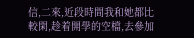信,二來,近段時間我和她都比較閑,趁着開學的空檔,去參加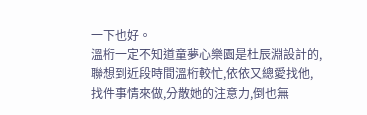一下也好。
溫桁一定不知道童夢心樂園是杜辰淵設計的,聯想到近段時間溫桁較忙,依依又總愛找他,找件事情來做,分散她的注意力,倒也無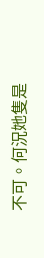不可。何況她隻是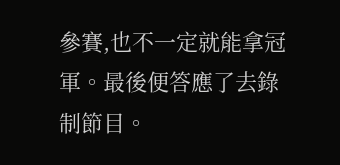參賽,也不一定就能拿冠軍。最後便答應了去錄制節目。